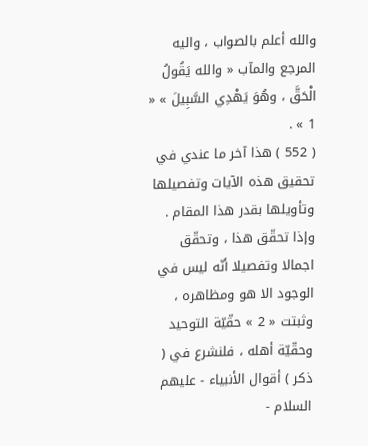والله أعلم بالصواب ، واليه المرجع والمآب « والله يَقُولُ الْحَقَّ ، وهُوَ يَهْدِي السَّبِيلَ » « 1 » .
( 552 ) هذا آخر ما عندي في تحقيق هذه الآيات وتفصيلها وتأويلها بقدر هذا المقام . وإذا تحقّق هذا ، وتحقّق اجمالا وتفصيلا أنّه ليس في الوجود الا هو ومظاهره ، وثبتت « 2 » حقّيّة التوحيد وحقّيّة أهله ، فلنشرع في ( ذكر ) أقوال الأنبياء - عليهم السلام -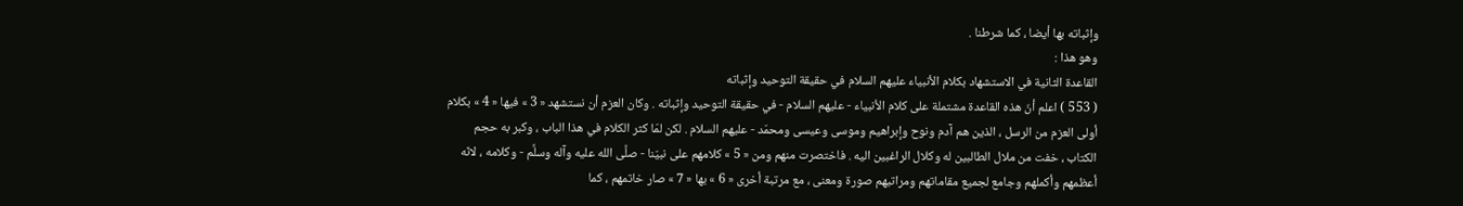وإثباته بها أيضا ، كما شرطنا .
وهو هذا :
القاعدة الثانية في الاستشهاد بكلام الأنبياء عليهم السلام في حقيقة التوحيد وإثباته
( 553 ) اعلم أنّ هذه القاعدة مشتملة على كلام الأنبياء - عليهم السلام - في حقيقة التوحيد وإثباته . وكان العزم أن نستشهد « 3 » فيها « 4 » بكلام أولى العزم من الرسل ، الذين هم آدم ونوح وإبراهيم وموسى وعيسى ومحمّد - عليهم السلام . لكن لمّا كثر الكلام في هذا الباب ، وكبر به حجم الكتاب ، خفت من ملال الطالبين له وكلال الراغبين اليه . فاختصرت منهم ومن « 5 » كلامهم على نبيّنا - صلَّى الله عليه وآله وسلَّم - وكلامه ، لانّه أعظمهم وأكملهم وجامع لجميع مقاماتهم ومراتبهم صورة ومعنى ، مع مرتبة أخرى « 6 » بها « 7 » صار خاتمهم ، كما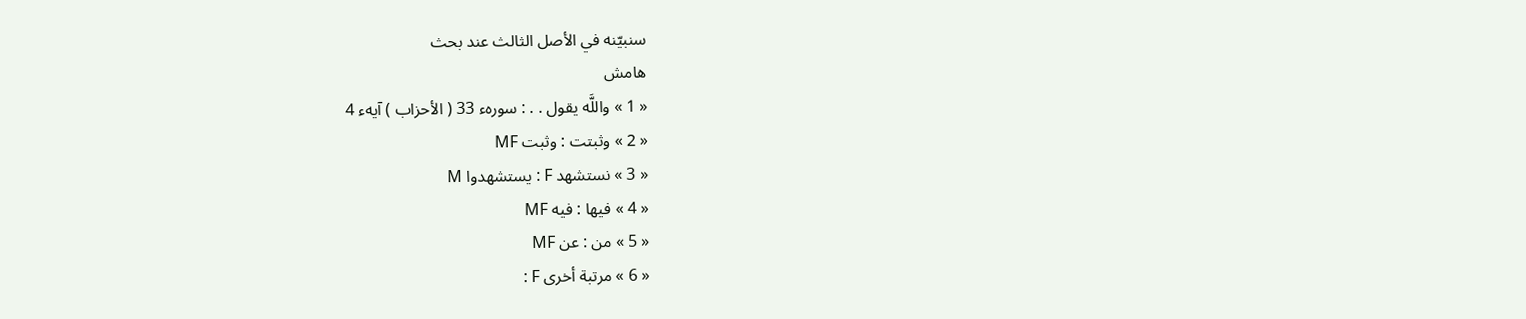سنبيّنه في الأصل الثالث عند بحث
هامش
« 1 » واللَّه يقول . . : سورهء 33 ( الأحزاب ) آيهء 4
« 2 » وثبتت : وثبت MF
« 3 » نستشهد F : يستشهدوا M
« 4 » فيها : فيه MF
« 5 » من : عن MF
« 6 » مرتبة أخرى F :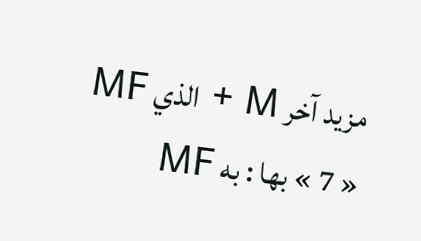مزيد آخر M + الذي MF
« 7 » بها : به MF